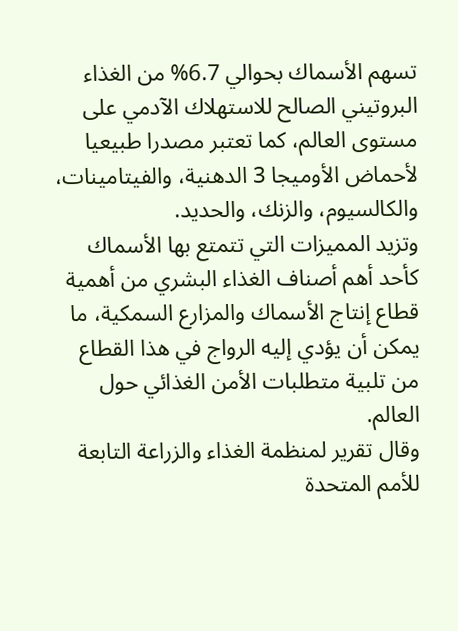تسهم الأسماك بحوالي 6.7% من الغذاء البروتيني الصالح للاستهلاك الآدمي على مستوى العالم، كما تعتبر مصدرا طبيعيا لأحماض الأوميجا 3 الدهنية، والفيتامينات، والكالسيوم، والزنك، والحديد.
وتزيد المميزات التي تتمتع بها الأسماك كأحد أهم أصناف الغذاء البشري من أهمية قطاع إنتاج الأسماك والمزارع السمكية، ما يمكن أن يؤدي إليه الرواج في هذا القطاع من تلبية متطلبات الأمن الغذائي حول العالم.
وقال تقرير لمنظمة الغذاء والزراعة التابعة للأمم المتحدة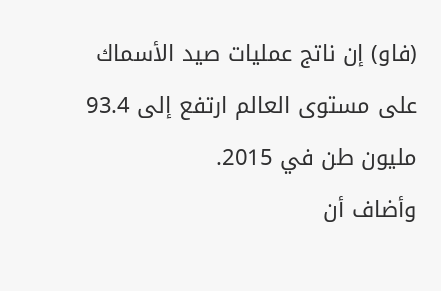(فاو) إن ناتج عمليات صيد الأسماك على مستوى العالم ارتفع إلى 93.4 مليون طن في 2015.
وأضاف أن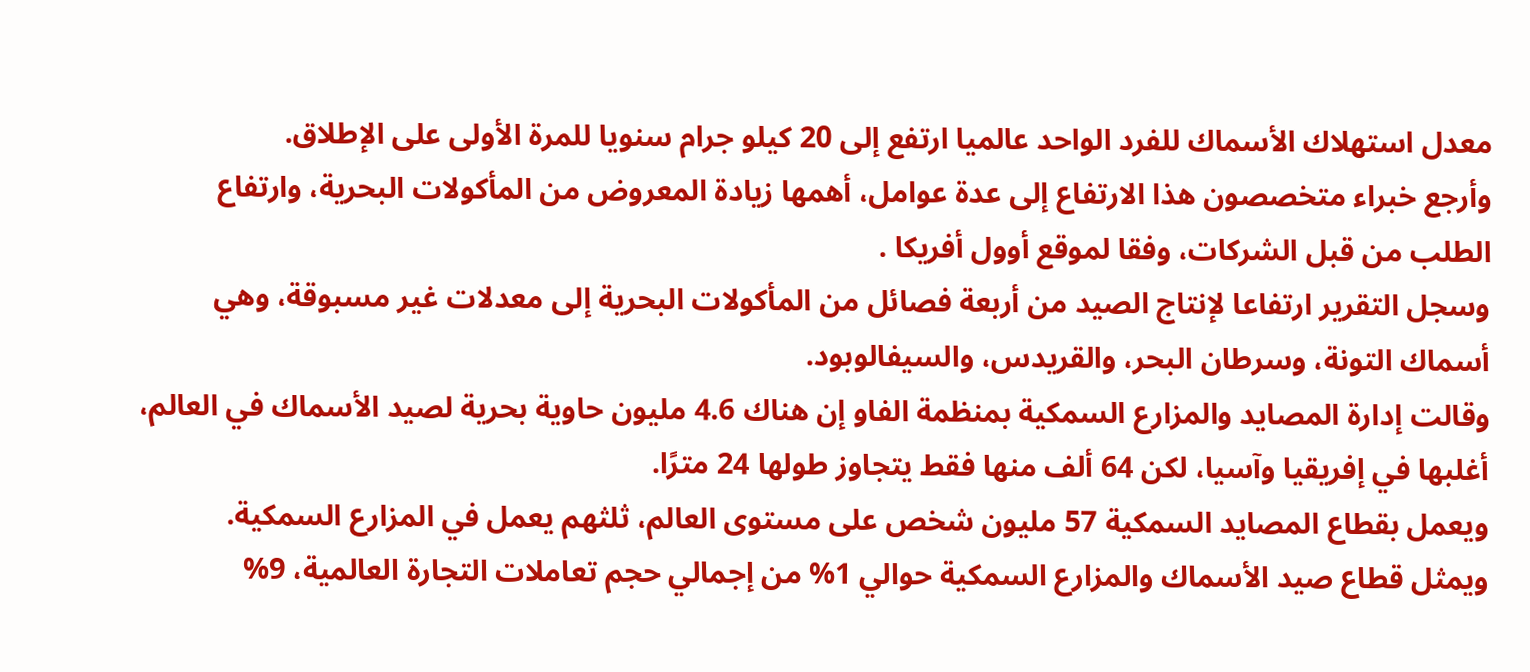معدل استهلاك الأسماك للفرد الواحد عالميا ارتفع إلى 20 كيلو جرام سنويا للمرة الأولى على الإطلاق.
وأرجع خبراء متخصصون هذا الارتفاع إلى عدة عوامل، أهمها زيادة المعروض من المأكولات البحرية، وارتفاع الطلب من قبل الشركات، وفقا لموقع أوول أفريكا .
وسجل التقرير ارتفاعا لإنتاج الصيد من أربعة فصائل من المأكولات البحرية إلى معدلات غير مسبوقة، وهي أسماك التونة، وسرطان البحر، والقريدس، والسيفالوبود.
وقالت إدارة المصايد والمزارع السمكية بمنظمة الفاو إن هناك 4.6 مليون حاوية بحرية لصيد الأسماك في العالم، أغلبها في إفريقيا وآسيا، لكن 64 ألف منها فقط يتجاوز طولها 24 مترًا.
ويعمل بقطاع المصايد السمكية 57 مليون شخص على مستوى العالم، ثلثهم يعمل في المزارع السمكية.
ويمثل قطاع صيد الأسماك والمزارع السمكية حوالي 1% من إجمالي حجم تعاملات التجارة العالمية، 9%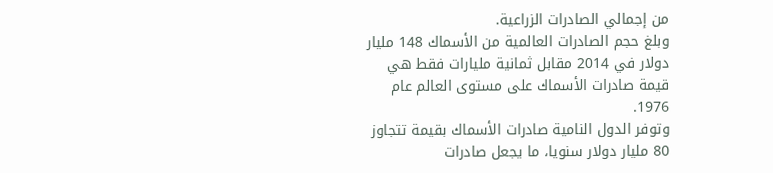من إجمالي الصادرات الزراعية.
وبلغ حجم الصادرات العالمية من الأسماك 148 مليار دولار في 2014 مقابل ثمانية مليارات فقط هي قيمة صادرات الأسماك على مستوى العالم عام 1976.
وتوفر الدول النامية صادرات الأسماك بقيمة تتجاوز 80 مليار دولار سنويا، ما يجعل صادرات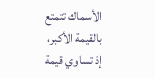الأسماك تتمتع بالقيمة الأكبر، إذ تساوي قيمة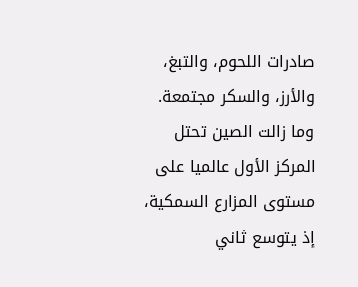صادرات اللحوم، والتبغ، والأرز، والسكر مجتمعة.
وما زالت الصين تحتل المركز الأول عالميا على مستوى المزارع السمكية، إذ يتوسع ثاني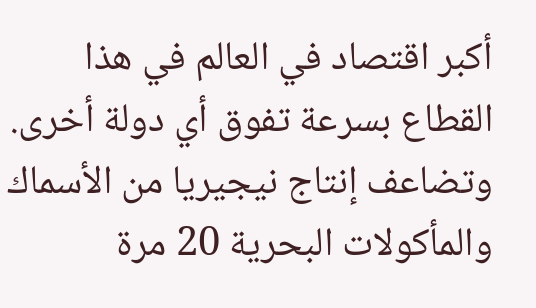أكبر اقتصاد في العالم في هذا القطاع بسرعة تفوق أي دولة أخرى.
وتضاعف إنتاج نيجيريا من الأسماك والمأكولات البحرية 20 مرة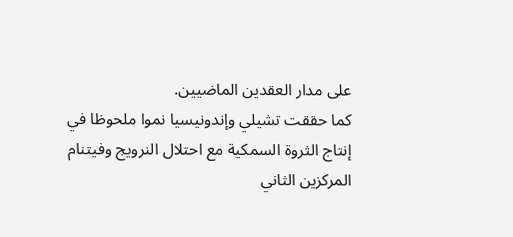على مدار العقدين الماضيين.
كما حققت تشيلي وإندونيسيا نموا ملحوظا في إنتاج الثروة السمكية مع احتلال النرويج وفيتنام المركزين الثاني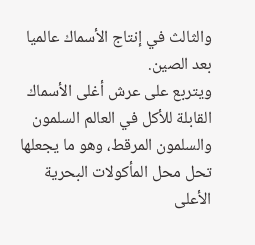والثالث في إنتاج الأسماك عالميا بعد الصين.
ويتربع على عرش أغلى الأسماك القابلة للأكل في العالم السلمون والسلمون المرقط، وهو ما يجعلها تحل محل المأكولات البحرية الأعلى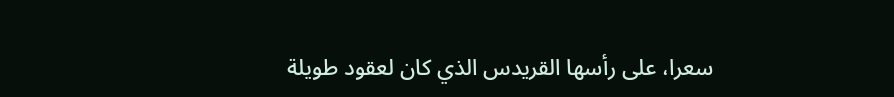سعرا، على رأسها القريدس الذي كان لعقود طويلة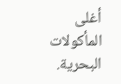أغلى المأكولات البحرية.